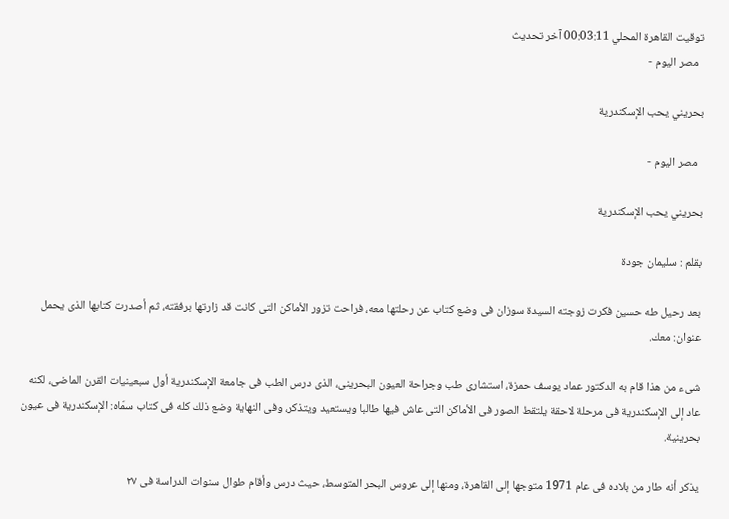توقيت القاهرة المحلي 00:03:11 آخر تحديث
  مصر اليوم -

بحريني يحب الإسكندرية

  مصر اليوم -

بحريني يحب الإسكندرية

بقلم : سليمان جودة

بعد رحيل طه حسين فكرت زوجته السيدة سوزان فى وضع كتاب عن رحلتها معه، فراحت تزور الأماكن التى كانت قد زارتها برفقته، ثم أصدرت كتابها الذى يحمل عنوان: معك.

شىء من هذا قام به الدكتور عماد يوسف حمزة، استشارى طب وجراحة العيون البحرينى، الذى درس الطب فى جامعة الإسكندرية أول سبعينيات القرن الماضى، لكنه عاد إلى الإسكندرية فى مرحلة لاحقة يلتقط الصور فى الأماكن التى عاش فيها طالبا ويستعيد ويتذكر، وفى النهاية وضع ذلك كله فى كتاب سمّاه: الإسكندرية فى عيون بحرينية.

يذكر أنه طار من بلاده فى عام 1971 متوجها إلى القاهرة، ومنها إلى عروس البحر المتوسط، حيث درس وأقام طوال سنوات الدراسة فى ٢٧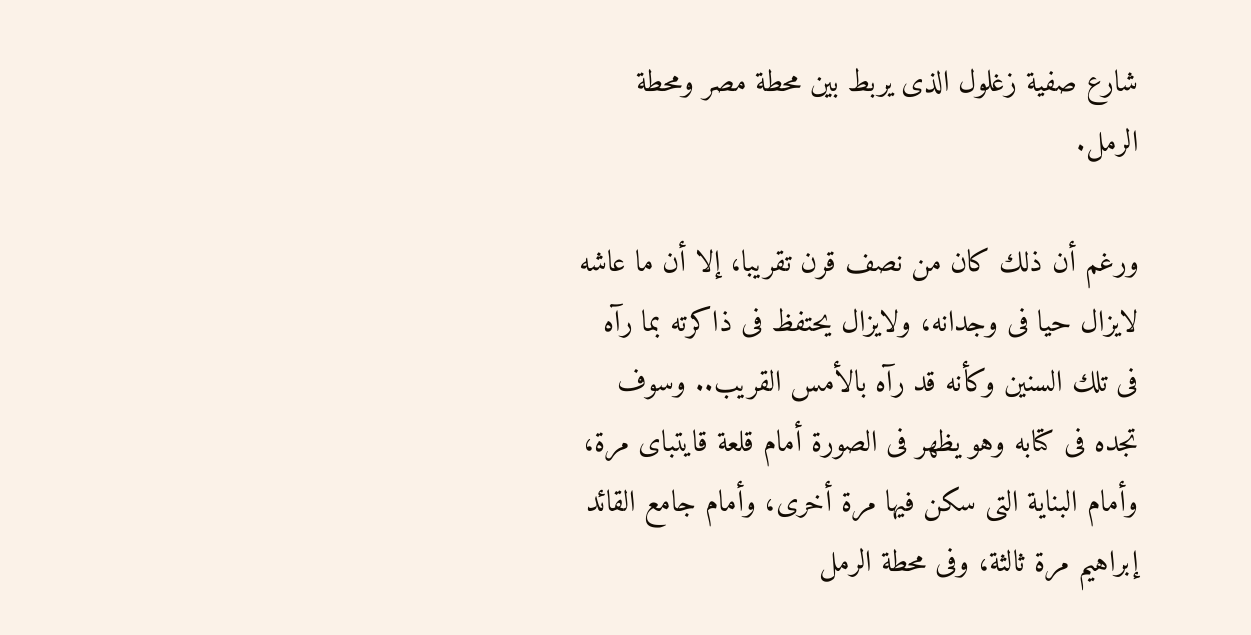شارع صفية زغلول الذى يربط بين محطة مصر ومحطة الرمل.

ورغم أن ذلك كان من نصف قرن تقريبا، إلا أن ما عاشه لايزال حيا فى وجدانه، ولايزال يحتفظ فى ذاكرته بما رآه فى تلك السنين وكأنه قد رآه بالأمس القريب.. وسوف تجده فى كتابه وهو يظهر فى الصورة أمام قلعة قايتباى مرة، وأمام البناية التى سكن فيها مرة أخرى، وأمام جامع القائد إبراهيم مرة ثالثة، وفى محطة الرمل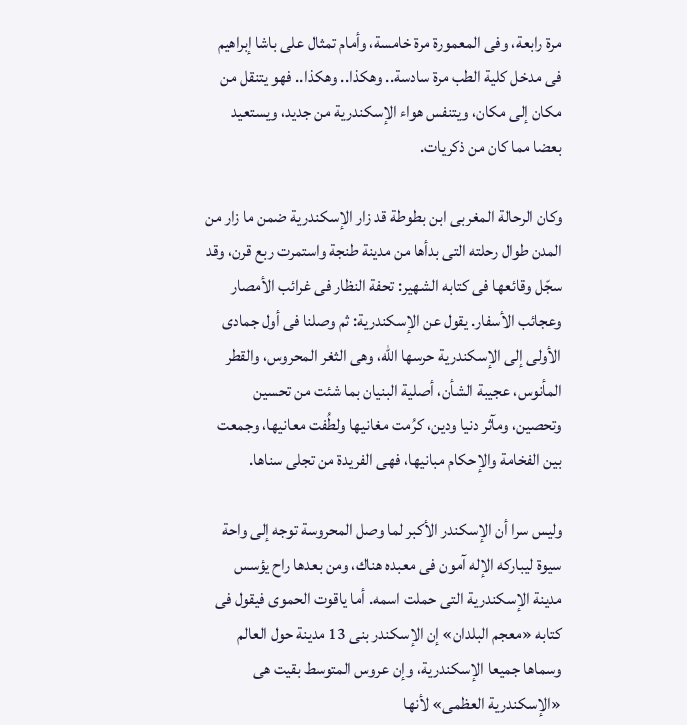مرة رابعة، وفى المعمورة مرة خامسة، وأمام تمثال على باشا إبراهيم فى مدخل كلية الطب مرة سادسة.. وهكذا.. وهكذا.. فهو يتنقل من مكان إلى مكان، ويتنفس هواء الإسكندرية من جديد، ويستعيد بعضا مما كان من ذكريات.

وكان الرحالة المغربى ابن بطوطة قد زار الإسكندرية ضمن ما زار من المدن طوال رحلته التى بدأها من مدينة طنجة واستمرت ربع قرن، وقد سجّل وقائعها فى كتابه الشهير: تحفة النظار فى غرائب الأمصار وعجائب الأسفار. يقول عن الإسكندرية: ثم وصلنا فى أول جمادى الأولى إلى الإسكندرية حرسها الله، وهى الثغر المحروس، والقطر المأنوس، عجيبة الشأن، أصلية البنيان بما شئت من تحسين وتحصين، ومآثر دنيا ودين، كرُمت مغانيها ولطُفت معانيها، وجمعت بين الفخامة والإحكام مبانيها، فهى الفريدة من تجلى سناها.

وليس سرا أن الإسكندر الأكبر لما وصل المحروسة توجه إلى واحة سيوة ليباركه الإله آمون فى معبده هناك، ومن بعدها راح يؤسس مدينة الإسكندرية التى حملت اسمه. أما ياقوت الحموى فيقول فى كتابه «معجم البلدان» إن الإسكندر بنى 13 مدينة حول العالم وسماها جميعا الإسكندرية، وإن عروس المتوسط بقيت هى «الإسكندرية العظمى» لأنها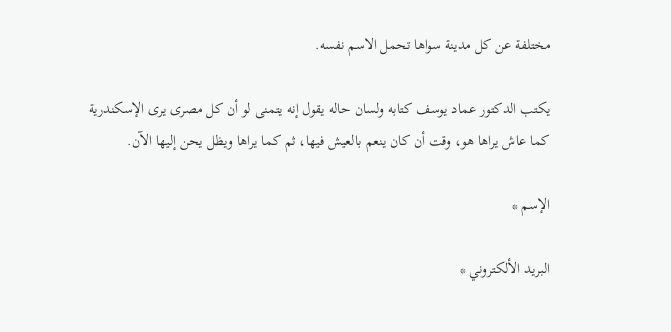مختلفة عن كل مدينة سواها تحمل الاسم نفسه.

يكتب الدكتور عماد يوسف كتابه ولسان حاله يقول إنه يتمنى لو أن كل مصرى يرى الإسكندرية كما عاش يراها هو، وقت أن كان ينعم بالعيش فيها، ثم كما يراها ويظل يحن إليها الآن.

الإسم *

البريد الألكتروني *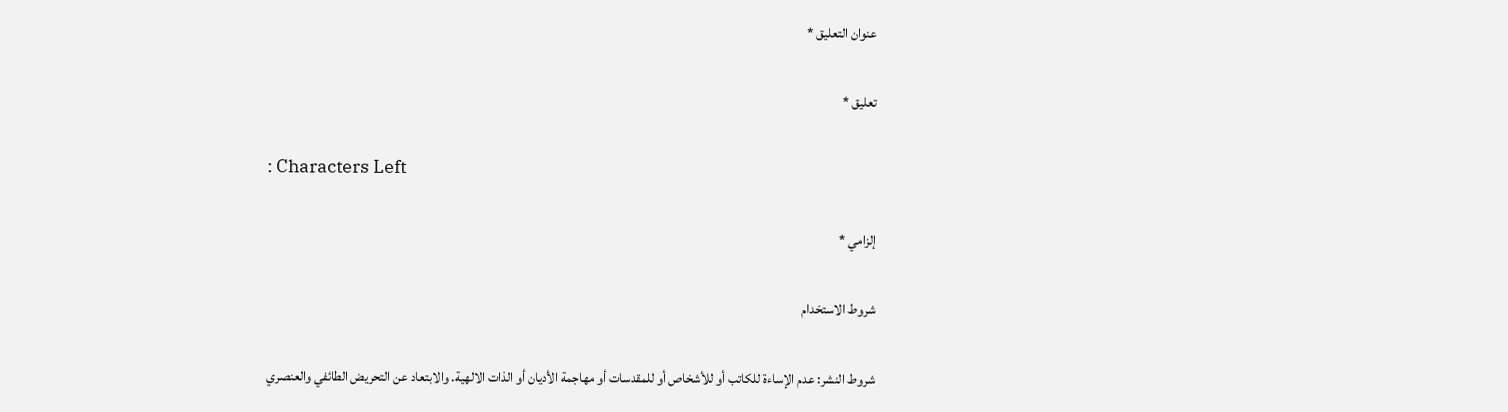عنوان التعليق *

تعليق *

: Characters Left

إلزامي *

شروط الاستخدام

شروط النشر: عدم الإساءة للكاتب أو للأشخاص أو للمقدسات أو مهاجمة الأديان أو الذات الالهية. والابتعاد عن التحريض الطائفي والعنصري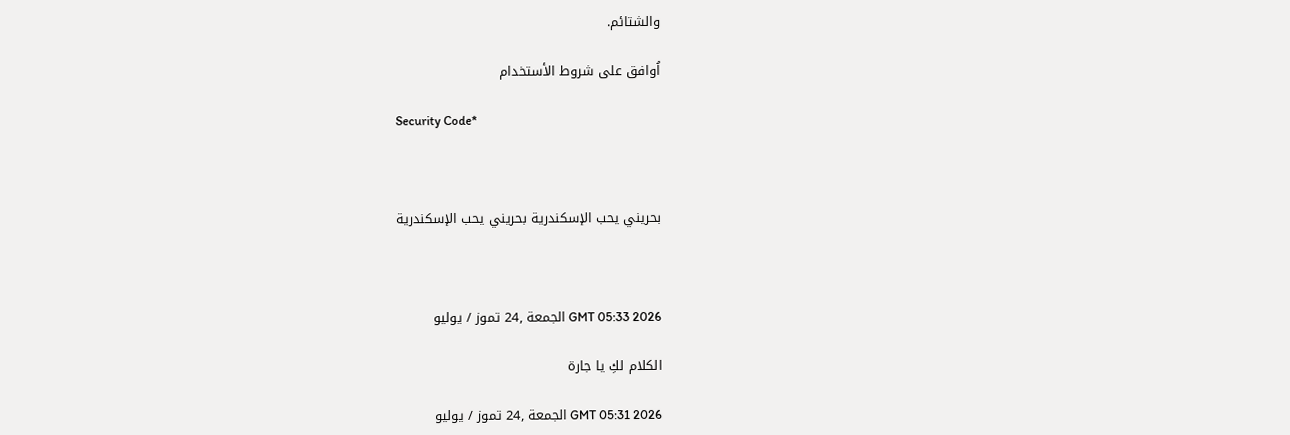والشتائم.

اُوافق على شروط الأستخدام

Security Code*



بحريني يحب الإسكندرية بحريني يحب الإسكندرية



GMT 05:33 2026 الجمعة ,24 تموز / يوليو

الكلام لكِ يا جارة

GMT 05:31 2026 الجمعة ,24 تموز / يوليو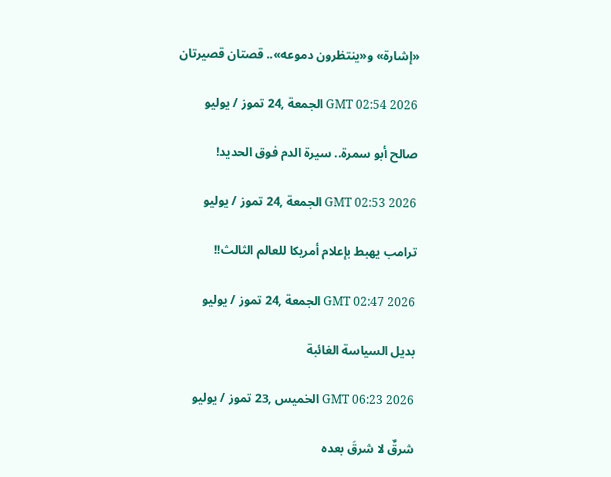«إشارة» و«ينتظرون دموعه».. قصتان قصيرتان

GMT 02:54 2026 الجمعة ,24 تموز / يوليو

صالح أبو سمرة.. سيرة الدم فوق الحديد!

GMT 02:53 2026 الجمعة ,24 تموز / يوليو

ترامب يهبط بإعلام أمريكا للعالم الثالث!!

GMT 02:47 2026 الجمعة ,24 تموز / يوليو

بديل السياسة الغائبة

GMT 06:23 2026 الخميس ,23 تموز / يوليو

شرقٌ لا شرقَ بعده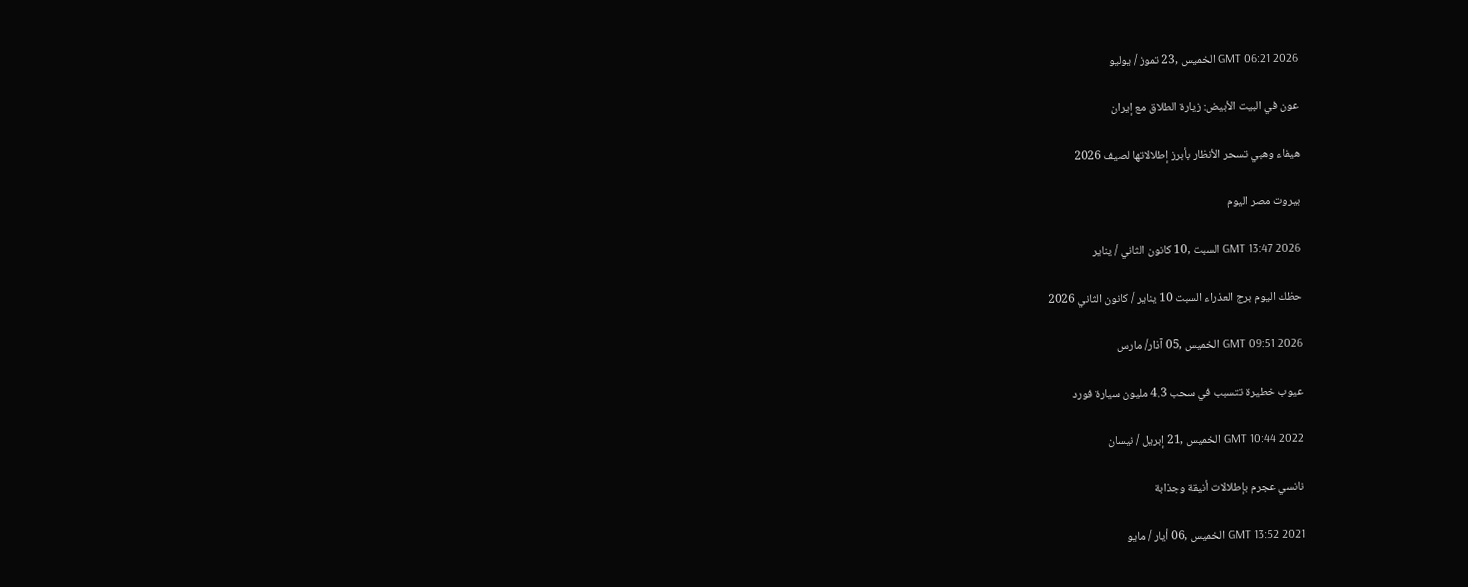GMT 06:21 2026 الخميس ,23 تموز / يوليو

عون في البيت الأبيض: زيارة الطلاق مع إيران

هيفاء وهبي تسحر الأنظار بأبرز إطلالاتها لصيف 2026

بيروت مصر اليوم

GMT 13:47 2026 السبت ,10 كانون الثاني / يناير

حظك اليوم برج العذراء السبت 10 يناير / كانون الثاني 2026

GMT 09:51 2026 الخميس ,05 آذار/ مارس

عيوب خطيرة تتسبب في سحب 4.3 مليون سيارة فورد

GMT 10:44 2022 الخميس ,21 إبريل / نيسان

نانسي عجرم بإطلالات أنيقة وجذابة

GMT 13:52 2021 الخميس ,06 أيار / مايو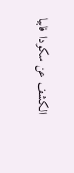الكشف عن سكودا فابيا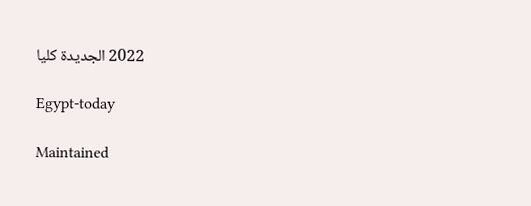2022 الجديدة كليا

Egypt-today

Maintained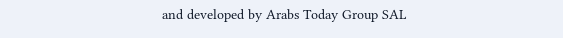and developed by Arabs Today Group SAL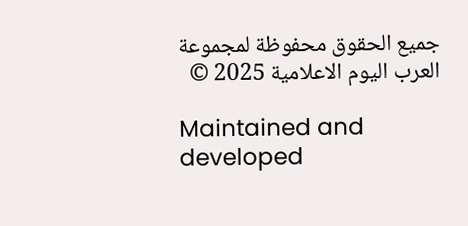جميع الحقوق محفوظة لمجموعة العرب اليوم الاعلامية 2025 ©

Maintained and developed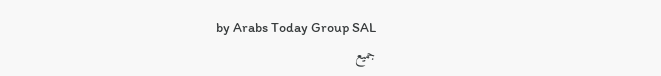by Arabs Today Group SAL
جميع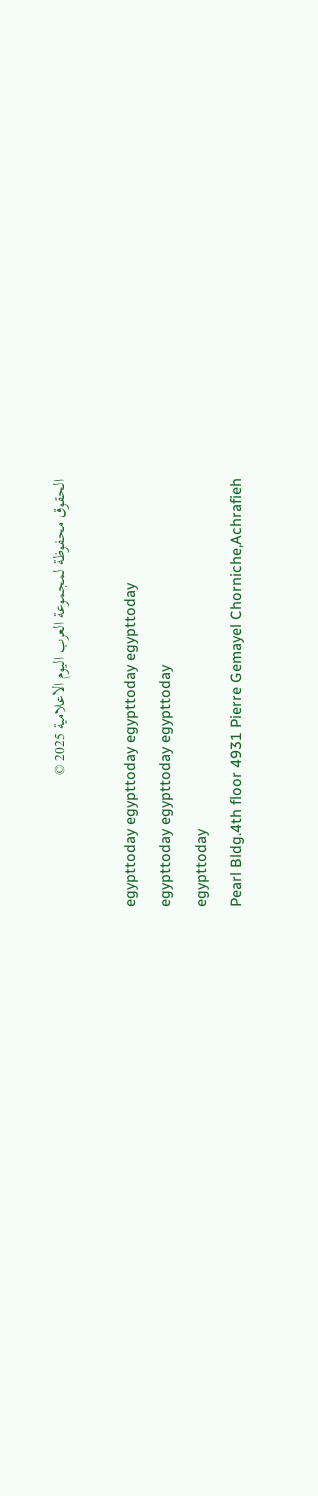الحقوق محفوظة لمجموعة العرب اليوم الاعلامية 2025 ©

egypttoday egypttoday egypttoday egypttoday
egypttoday egypttoday egypttoday
egypttoday
Pearl Bldg.4th floor 4931 Pierre Gemayel Chorniche,Achrafieh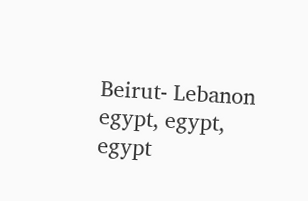Beirut- Lebanon
egypt, egypt, egypt